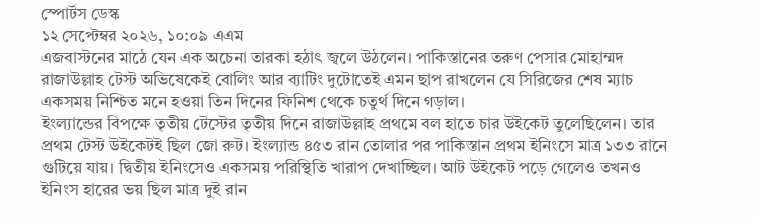স্পোর্টস ডেস্ক
১২ সেপ্টেম্বর ২০২৬, ১০:০৯ এএম
এজবাস্টনের মাঠে যেন এক অচেনা তারকা হঠাৎ জ্বলে উঠলেন। পাকিস্তানের তরুণ পেসার মোহাম্মদ রাজাউল্লাহ টেস্ট অভিষেকেই বোলিং আর ব্যাটিং দুটোতেই এমন ছাপ রাখলেন যে সিরিজের শেষ ম্যাচ একসময় নিশ্চিত মনে হওয়া তিন দিনের ফিনিশ থেকে চতুর্থ দিনে গড়াল।
ইংল্যান্ডের বিপক্ষে তৃতীয় টেস্টের তৃতীয় দিনে রাজাউল্লাহ প্রথমে বল হাতে চার উইকেট তুলেছিলেন। তার প্রথম টেস্ট উইকেটই ছিল জো রুট। ইংল্যান্ড ৪৫৩ রান তোলার পর পাকিস্তান প্রথম ইনিংসে মাত্র ১৩৩ রানে গুটিয়ে যায়। দ্বিতীয় ইনিংসেও একসময় পরিস্থিতি খারাপ দেখাচ্ছিল। আট উইকেট পড়ে গেলেও তখনও ইনিংস হারের ভয় ছিল মাত্র দুই রান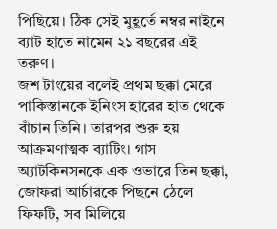পিছিয়ে। ঠিক সেই মুহূর্তে নম্বর নাইনে ব্যাট হাতে নামেন ২১ বছরের এই তরুণ।
জশ টাংয়ের বলেই প্রথম ছক্কা মেরে পাকিস্তানকে ইনিংস হারের হাত থেকে বাঁচান তিনি। তারপর শুরু হয় আক্রমণাত্মক ব্যাটিং। গাস অ্যাটকিনসনকে এক ওভারে তিন ছক্কা, জোফরা আর্চারকে পিছনে ঠেলে ফিফটি, সব মিলিয়ে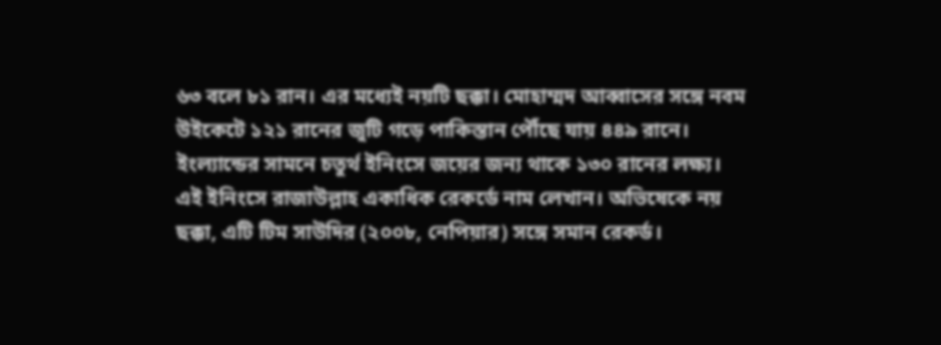৬৩ বলে ৮১ রান। এর মধ্যেই নয়টি ছক্কা। মোহাম্মদ আব্বাসের সঙ্গে নবম উইকেটে ১২১ রানের জুটি গড়ে পাকিস্তান পৌঁছে যায় ৪৪৯ রানে। ইংল্যান্ডের সামনে চতুর্থ ইনিংসে জয়ের জন্য থাকে ১৩০ রানের লক্ষ্য।
এই ইনিংসে রাজাউল্লাহ একাধিক রেকর্ডে নাম লেখান। অভিষেকে নয় ছক্কা, এটি টিম সাউদির (২০০৮, নেপিয়ার) সঙ্গে সমান রেকর্ড।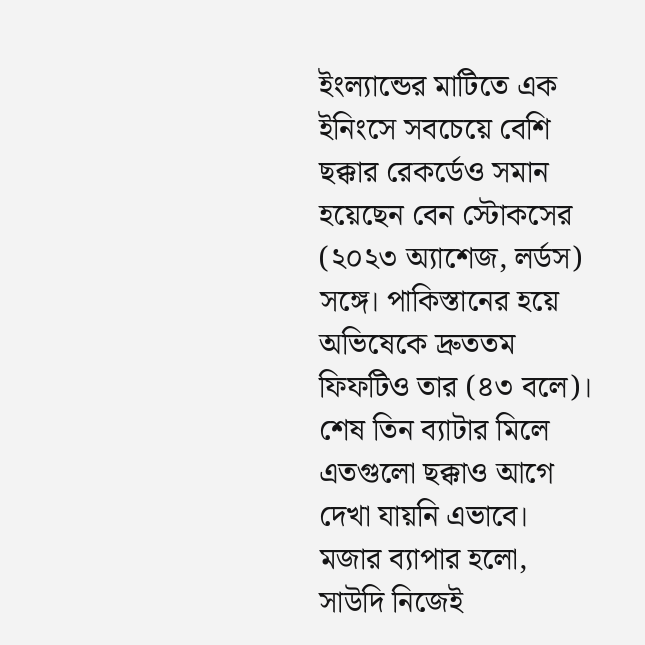ইংল্যান্ডের মাটিতে এক ইনিংসে সবচেয়ে বেশি ছক্কার রেকর্ডেও সমান হয়েছেন বেন স্টোকসের (২০২৩ অ্যাশেজ, লর্ডস) সঙ্গে। পাকিস্তানের হয়ে অভিষেকে দ্রুততম ফিফটিও তার (৪৩ বলে)। শেষ তিন ব্যাটার মিলে এতগুলো ছক্কাও আগে দেখা যায়নি এভাবে। মজার ব্যাপার হলো, সাউদি নিজেই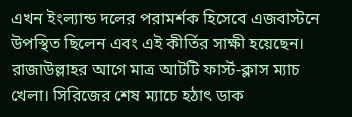এখন ইংল্যান্ড দলের পরামর্শক হিসেবে এজবাস্টনে উপস্থিত ছিলেন এবং এই কীর্তির সাক্ষী হয়েছেন।
রাজাউল্লাহর আগে মাত্র আটটি ফার্স্ট-ক্লাস ম্যাচ খেলা। সিরিজের শেষ ম্যাচে হঠাৎ ডাক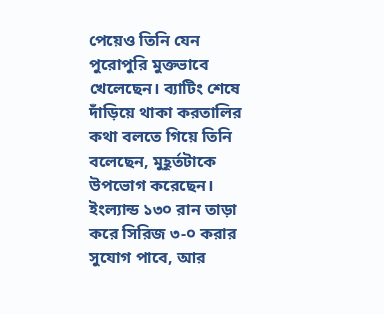পেয়েও তিনি যেন পুরোপুরি মুক্তভাবে খেলেছেন। ব্যাটিং শেষে দাঁড়িয়ে থাকা করতালির কথা বলতে গিয়ে তিনি বলেছেন, মুহূর্তটাকে উপভোগ করেছেন।
ইংল্যান্ড ১৩০ রান তাড়া করে সিরিজ ৩-০ করার সুযোগ পাবে, আর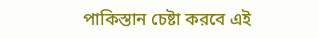পাকিস্তান চেষ্টা করবে এই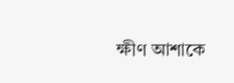ক্ষীণ আশাকে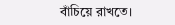বাঁচিয়ে রাখতে।